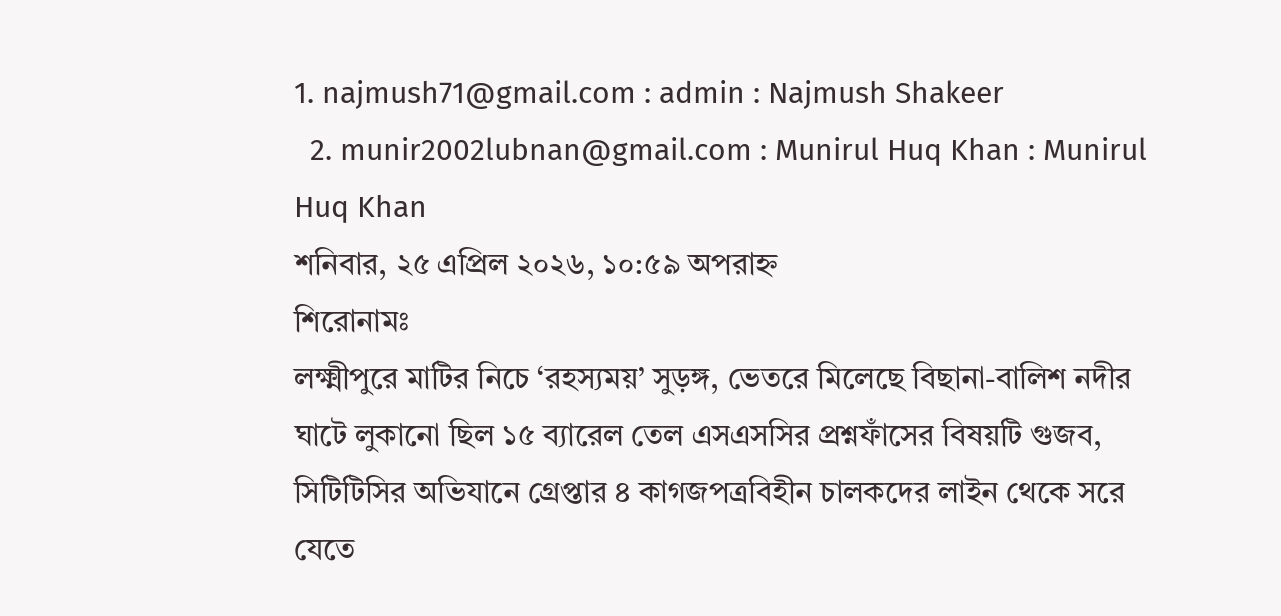1. najmush71@gmail.com : admin : Najmush Shakeer
  2. munir2002lubnan@gmail.com : Munirul Huq Khan : Munirul Huq Khan
শনিবার, ২৫ এপ্রিল ২০২৬, ১০:৫৯ অপরাহ্ন
শিরোনামঃ
লক্ষ্মীপুরে মাটির নিচে ‌‘রহস্যময়’ সুড়ঙ্গ, ভেতরে মিলেছে বিছানা-বালিশ নদীর ঘাটে লুকানো ছিল ১৫ ব্যারেল তেল এসএসসির প্রশ্নফাঁসের বিষয়টি গুজব, সিটিটিসির অভিযানে গ্রেপ্তার ৪ কাগজপত্রবিহীন চালকদের লাইন থেকে সরে যেতে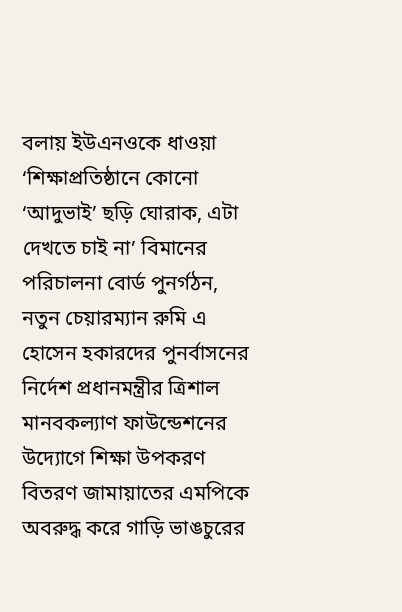বলায় ইউএনওকে ধাওয়া ‘শিক্ষাপ্রতিষ্ঠানে কোনো ‘আদুভাই’ ছড়ি ঘোরাক, এটা দেখতে চাই না’ বিমানের পরিচালনা বোর্ড পুনর্গঠন, নতুন চেয়ারম্যান রুমি এ হোসেন হকারদের পুনর্বাসনের নির্দেশ প্রধানমন্ত্রীর ত্রিশাল মানবকল্যাণ ফাউন্ডেশনের উদ্যোগে শিক্ষা উপকরণ বিতরণ জামায়াতের এমপিকে অবরুদ্ধ করে গাড়ি ভাঙচুরের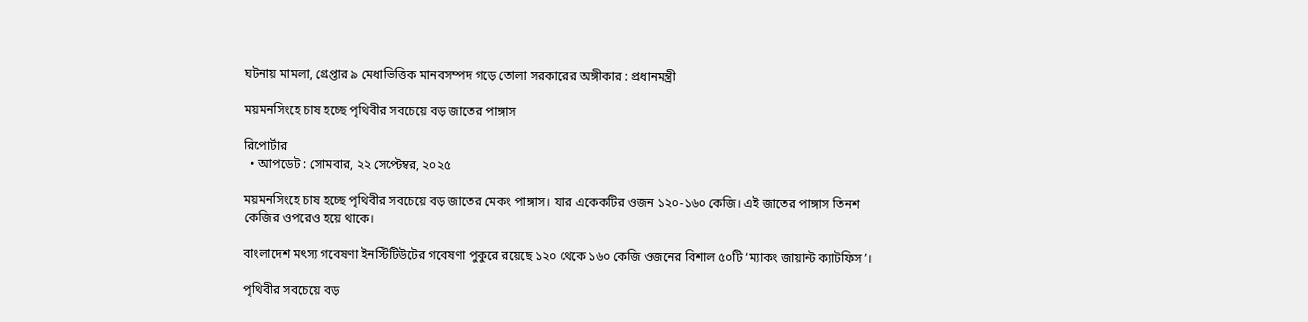ঘটনায় মামলা, গ্রেপ্তার ৯ মেধাভিত্তিক মানবসম্পদ গড়ে তোলা সরকারের অঙ্গীকার : প্রধানমন্ত্রী

ময়মনসিংহে চাষ হচ্ছে পৃথিবীর সবচেয়ে বড় জাতের পাঙ্গাস

রিপোর্টার
  • আপডেট : সোমবার, ২২ সেপ্টেম্বর, ২০২৫

ময়মনসিংহে চাষ হচ্ছে পৃথিবীর সবচেয়ে বড় জাতের মেকং পাঙ্গাস। যার একেকটির ওজন ১২০-১৬০ কেজি। এই জাতের পাঙ্গাস তিনশ কেজির ওপরেও হয়ে থাকে।

বাংলাদেশ মৎস্য গবেষণা ইনস্টিটিউটের গবেষণা পুকুরে রয়েছে ১২০ থেকে ১৬০ কেজি ওজনের বিশাল ৫০টি ‘ম্যাকং জায়ান্ট ক্যাটফিস’।

পৃথিবীর সবচেয়ে বড়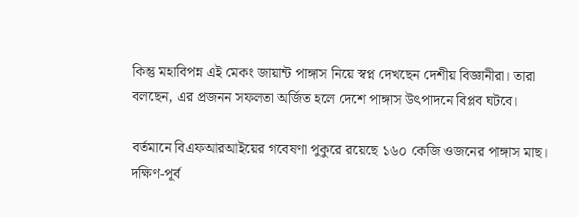কিন্তু মহাবিপন্ন এই মেকং জায়ান্ট পাঙ্গাস নিয়ে স্বপ্ন দেখছেন দেশীয় বিজ্ঞানীরা। তারা বলছেন, এর প্রজনন সফলতা অর্জিত হলে দেশে পাঙ্গাস উৎপাদনে বিপ্লব ঘটবে।

বর্তমানে বিএফআরআইয়ের গবেষণা পুকুরে রয়েছে ১৬০ কেজি ওজনের পাঙ্গাস মাছ। দক্ষিণ-পূর্ব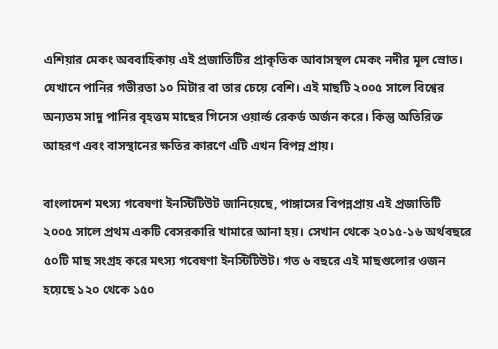এশিয়ার মেকং অববাহিকায় এই প্রজাতিটির প্রাকৃতিক আবাসস্থল মেকং নদীর মূল স্রোত। যেখানে পানির গভীরতা ১০ মিটার বা তার চেয়ে বেশি। এই মাছটি ২০০৫ সালে বিশ্বের অন্যতম সাদু পানির বৃহত্তম মাছের গিনেস ওয়ার্ল্ড রেকর্ড অর্জন করে। কিন্তু অতিরিক্ত আহরণ এবং বাসস্থানের ক্ষতির কারণে এটি এখন বিপন্ন প্রায়।

বাংলাদেশ মৎস্য গবেষণা ইনস্টিটিউট জানিয়েছে, পাঙ্গাসের বিপন্নপ্রায় এই প্রজাতিটি ২০০৫ সালে প্রথম একটি বেসরকারি খামারে আনা হয়। সেখান থেকে ২০১৫-১৬ অর্থবছরে ৫০টি মাছ সংগ্রহ করে মৎস্য গবেষণা ইনস্টিটিউট। গত ৬ বছরে এই মাছগুলোর ওজন হয়েছে ১২০ থেকে ১৫০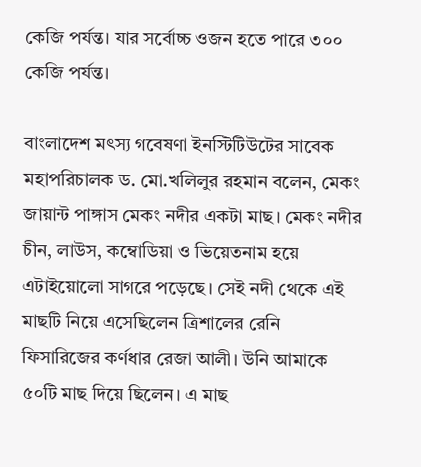কেজি পর্যন্ত। যার সর্বোচ্চ ওজন হতে পারে ৩০০ কেজি পর্যন্ত।

বাংলাদেশ মৎস্য গবেষণা ইনস্টিটিউটের সাবেক মহাপরিচালক ড. মো.খলিলুর রহমান বলেন, মেকং জায়ান্ট পাঙ্গাস মেকং নদীর একটা মাছ। মেকং নদীর চীন, লাউস, কম্বোডিয়া ও ভিয়েতনাম হয়ে এটাইয়োলো সাগরে পড়েছে। সেই নদী থেকে এই মাছটি নিয়ে এসেছিলেন ত্রিশালের রেনি ফিসারিজের কর্ণধার রেজা আলী। উনি আমাকে ৫০টি মাছ দিয়ে ছিলেন। এ মাছ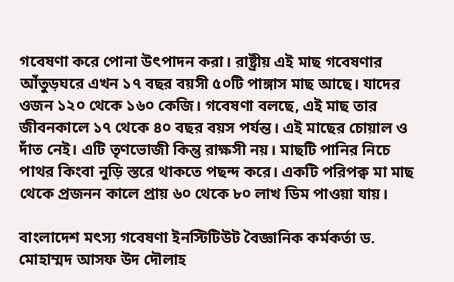গবেষণা করে পোনা উৎপাদন করা। রাষ্ট্রীয় এই মাছ গবেষণার আঁতুড়ঘরে এখন ১৭ বছর বয়সী ৫০টি পাঙ্গাস মাছ আছে। যাদের ওজন ১২০ থেকে ১৬০ কেজি। গবেষণা বলছে, এই মাছ তার জীবনকালে ১৭ থেকে ৪০ বছর বয়স পর্যন্ত। এই মাছের চোয়াল ও দাঁত নেই। এটি তৃণভোজী কিন্তু রাক্ষসী নয়। মাছটি পানির নিচে পাথর কিংবা নুড়ি স্তরে থাকতে পছন্দ করে। একটি পরিপক্ব মা মাছ থেকে প্রজনন কালে প্রায় ৬০ থেকে ৮০ লাখ ডিম পাওয়া যায়।

বাংলাদেশ মৎস্য গবেষণা ইনস্টিটিউট বৈজ্ঞানিক কর্মকর্তা ড. মোহাম্মদ আসফ উদ দৌলাহ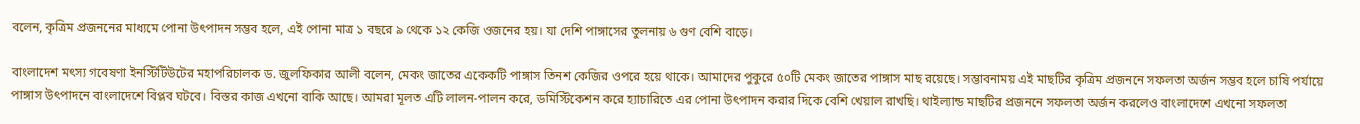বলেন, কৃত্রিম প্রজননের মাধ্যমে পোনা উৎপাদন সম্ভব হলে, এই পোনা মাত্র ১ বছরে ৯ থেকে ১২ কেজি ওজনের হয়। যা দেশি পাঙ্গাসের তুলনায় ৬ গুণ বেশি বাড়ে।

বাংলাদেশ মৎস্য গবেষণা ইনস্টিটিউটের মহাপরিচালক ড. জুলফিকার আলী বলেন, মেকং জাতের একেকটি পাঙ্গাস তিনশ কেজির ওপরে হয়ে থাকে। আমাদের পুকুরে ৫০টি মেকং জাতের পাঙ্গাস মাছ রয়েছে। সম্ভাবনাময় এই মাছটির কৃত্রিম প্রজননে সফলতা অর্জন সম্ভব হলে চাষি পর্যায়ে পাঙ্গাস উৎপাদনে বাংলাদেশে বিপ্লব ঘটবে। বিস্তর কাজ এখনো বাকি আছে। আমরা মূলত এটি লালন-পালন করে, ডমিস্টিকেশন করে হ্যাচারিতে এর পোনা উৎপাদন করার দিকে বেশি খেয়াল রাখছি। থাইল্যান্ড মাছটির প্রজননে সফলতা অর্জন করলেও বাংলাদেশে এখনো সফলতা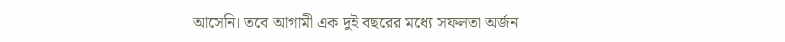আসেনি। তবে আগামী এক দুই বছরের মধ্যে সফলতা অর্জন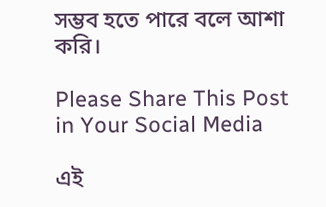সম্ভব হতে পারে বলে আশা করি।

Please Share This Post in Your Social Media

এই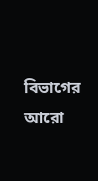বিভাগের আরো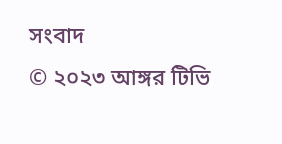সংবাদ
© ২০২৩ আঙ্গর টিভি